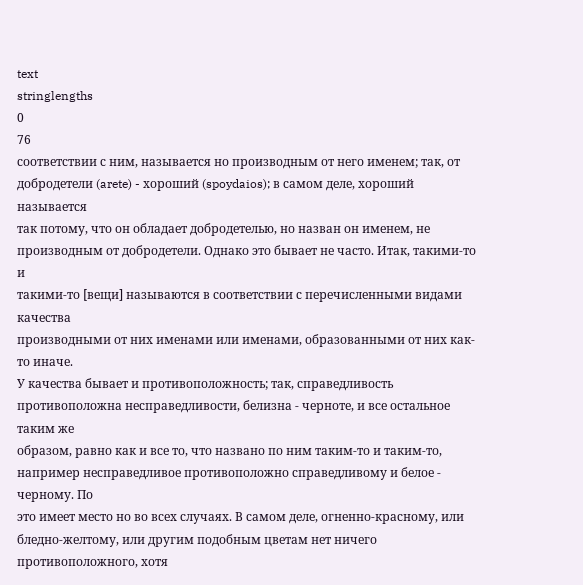text
stringlengths
0
76
соответствии с ним, называется но производным от него именем; так, от
добродетели (arete) - хороший (spoydaios); в самом деле, хороший называется
так потому, что он обладает добродетелью, но назван он именем, не
производным от добродетели. Однако это бывает не часто. Итак, такими-то и
такими-то [вещи] называются в соответствии с перечисленными видами качества
производными от них именами или именами, образованными от них как-то иначе.
У качества бывает и противоположность; так, справедливость
противоположна несправедливости, белизна - черноте, и все остальное таким же
образом, равно как и все то, что названо по ним таким-то и таким-то,
например несправедливое противоположно справедливому и белое - черному. По
это имеет место но во всех случаях. В самом деле, огненно-красному, или
бледно-желтому, или другим подобным цветам нет ничего противоположного, хотя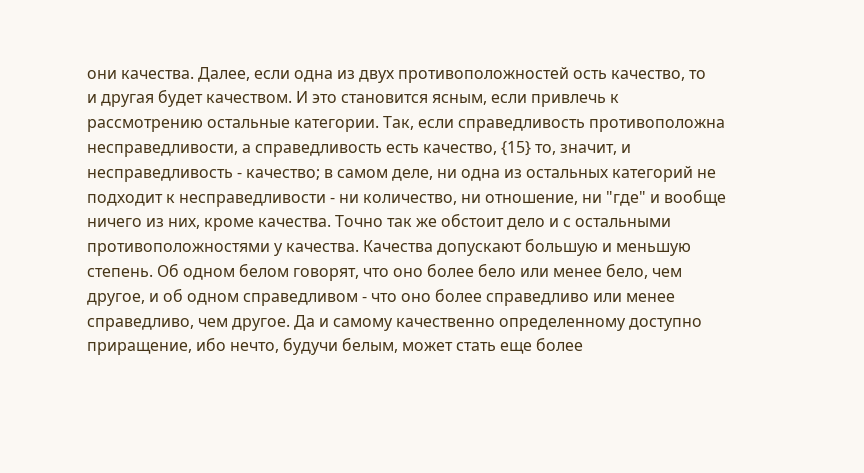они качества. Далее, если одна из двух противоположностей ость качество, то
и другая будет качеством. И это становится ясным, если привлечь к
рассмотрению остальные категории. Так, если справедливость противоположна
несправедливости, а справедливость есть качество, {15} то, значит, и
несправедливость - качество; в самом деле, ни одна из остальных категорий не
подходит к несправедливости - ни количество, ни отношение, ни "где" и вообще
ничего из них, кроме качества. Точно так же обстоит дело и с остальными
противоположностями у качества. Качества допускают большую и меньшую
степень. Об одном белом говорят, что оно более бело или менее бело, чем
другое, и об одном справедливом - что оно более справедливо или менее
справедливо, чем другое. Да и самому качественно определенному доступно
приращение, ибо нечто, будучи белым, может стать еще более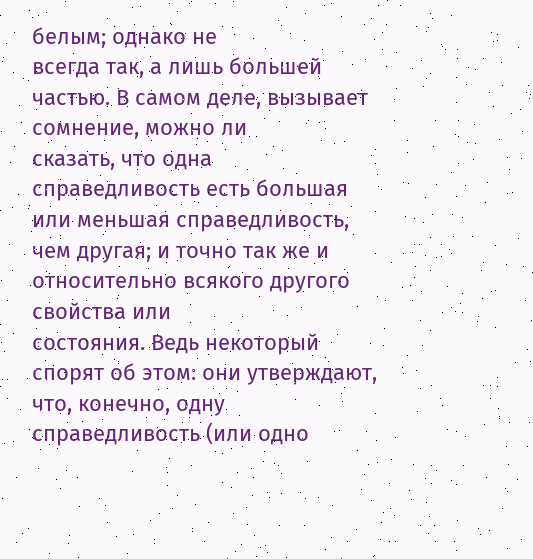белым; однако не
всегда так, а лишь большей частью. В самом деле, вызывает сомнение, можно ли
сказать, что одна справедливость есть большая или меньшая справедливость,
чем другая; и точно так же и относительно всякого другого свойства или
состояния. Ведь некоторый спорят об этом: они утверждают, что, конечно, одну
справедливость (или одно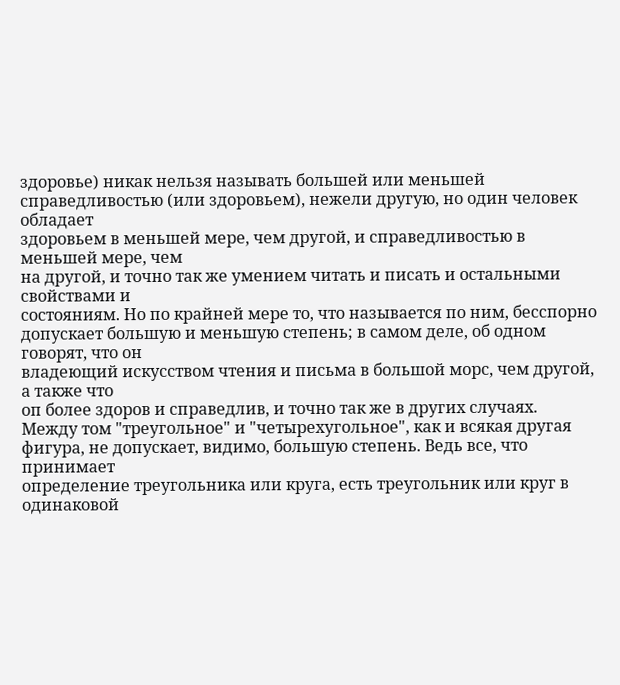здоровье) никак нельзя называть большей или меньшей
справедливостью (или здоровьем), нежели другую, но один человек обладает
здоровьем в меньшей мере, чем другой, и справедливостью в меньшей мере, чем
на другой, и точно так же умением читать и писать и остальными свойствами и
состояниям. Но по крайней мере то, что называется по ним, бесспорно
допускает большую и меньшую степень; в самом деле, об одном говорят, что он
владеющий искусством чтения и письма в большой морс, чем другой, а также что
оп более здоров и справедлив, и точно так же в других случаях.
Между том "треугольное" и "четырехугольное", как и всякая другая
фигура, не допускает, видимо, большую степень. Ведь все, что принимает
определение треугольника или круга, есть треугольник или круг в одинаковой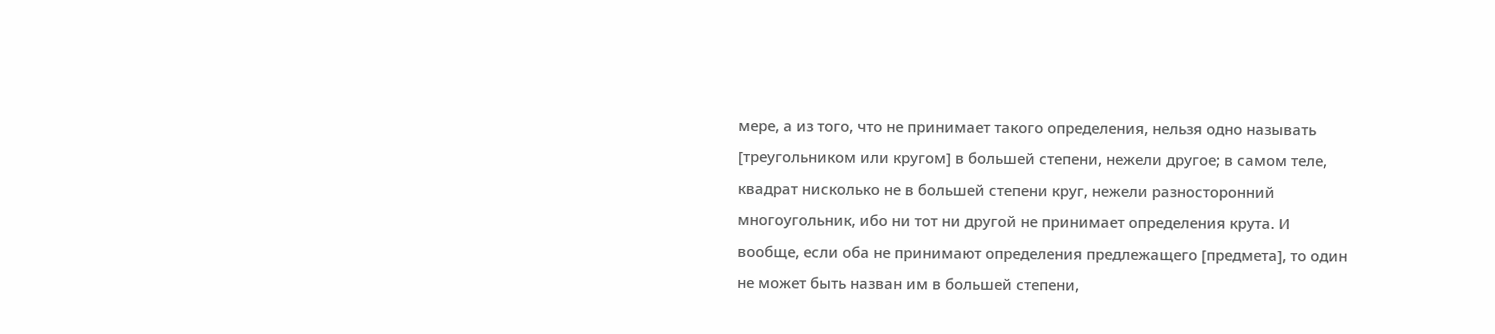мере, а из того, что не принимает такого определения, нельзя одно называть
[треугольником или кругом] в большей степени, нежели другое; в самом теле,
квадрат нисколько не в большей степени круг, нежели разносторонний
многоугольник, ибо ни тот ни другой не принимает определения крута. И
вообще, если оба не принимают определения предлежащего [предмета], то один
не может быть назван им в большей степени,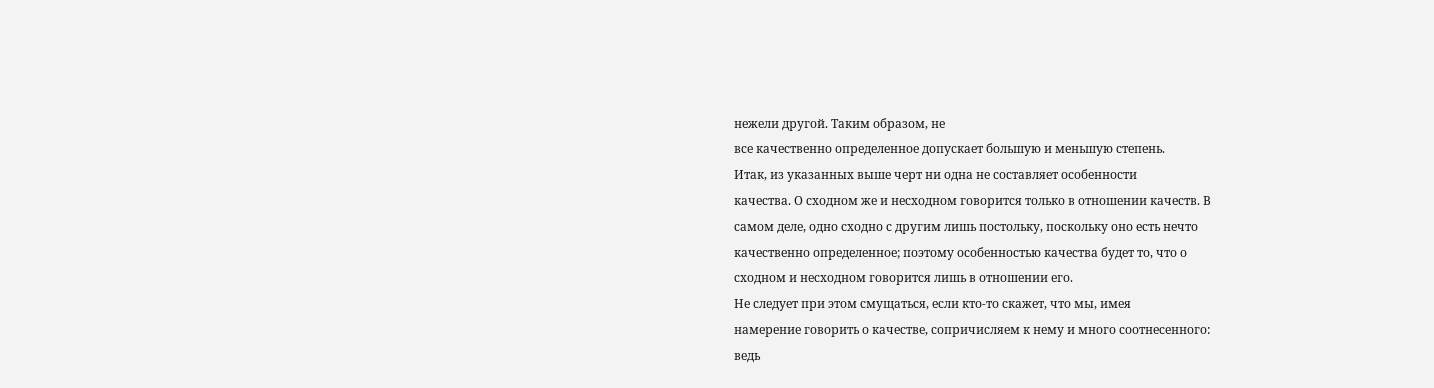нежели другой. Таким образом, не
все качественно определенное допускает большую и меньшую степень.
Итак, из указанных выше черт ни одна не составляет особенности
качества. О сходном же и несходном говорится только в отношении качеств. В
самом деле, одно сходно с другим лишь постольку, поскольку оно есть нечто
качественно определенное; поэтому особенностью качества будет то, что о
сходном и несходном говорится лишь в отношении его.
Не следует при этом смущаться, если кто-то скажет, что мы, имея
намерение говорить о качестве, сопричисляем к нему и много соотнесенного:
ведь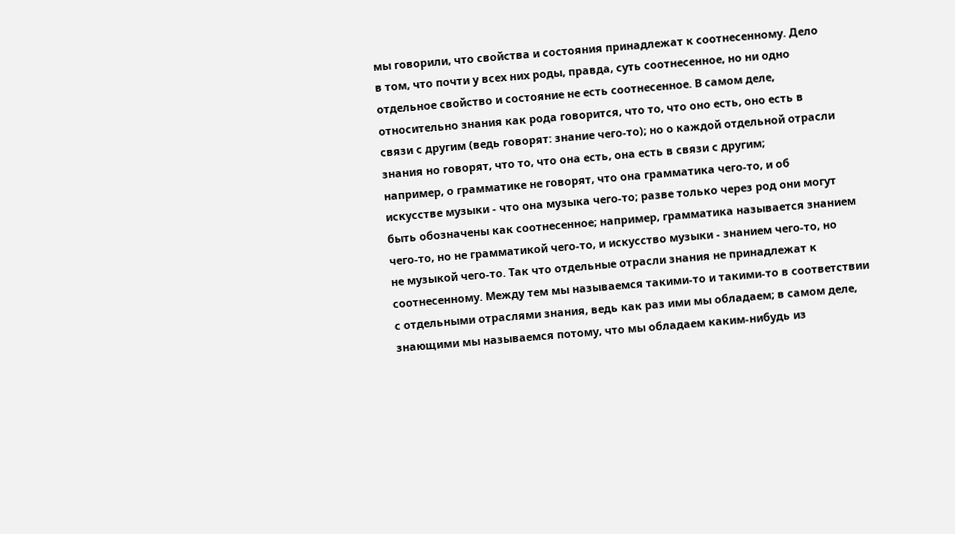мы говорили, что свойства и состояния принадлежат к соотнесенному. Дело
в том, что почти у всех них роды, правда, суть соотнесенное, но ни одно
отдельное свойство и состояние не есть соотнесенное. В самом деле,
относительно знания как рода говорится, что то, что оно есть, оно есть в
связи с другим (ведь говорят: знание чего-то); но о каждой отдельной отрасли
знания но говорят, что то, что она есть, она есть в связи с другим;
например, о грамматике не говорят, что она грамматика чего-то, и об
искусстве музыки - что она музыка чего-то; разве только через род они могут
быть обозначены как соотнесенное; например, грамматика называется знанием
чего-то, но не грамматикой чего-то, и искусство музыки - знанием чего-то, но
не музыкой чего-то. Так что отдельные отрасли знания не принадлежат к
соотнесенному. Между тем мы называемся такими-то и такими-то в соответствии
с отдельными отраслями знания, ведь как раз ими мы обладаем; в самом деле,
знающими мы называемся потому, что мы обладаем каким-нибудь из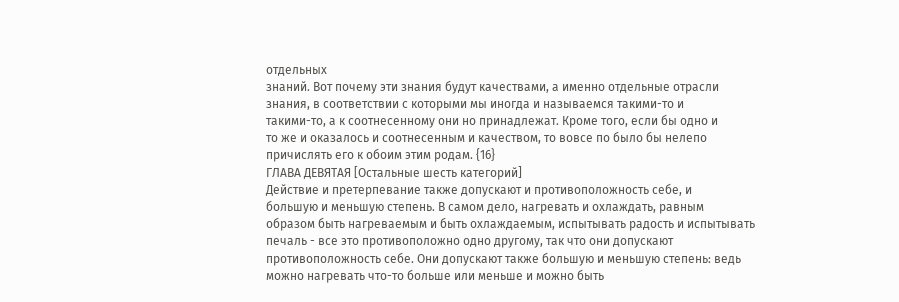отдельных
знаний. Вот почему эти знания будут качествами, а именно отдельные отрасли
знания, в соответствии с которыми мы иногда и называемся такими-то и
такими-то, а к соотнесенному они но принадлежат. Кроме того, если бы одно и
то же и оказалось и соотнесенным и качеством, то вовсе по было бы нелепо
причислять его к обоим этим родам. {16}
ГЛАВА ДЕВЯТАЯ [Остальные шесть категорий]
Действие и претерпевание также допускают и противоположность себе, и
большую и меньшую степень. В самом дело, нагревать и охлаждать, равным
образом быть нагреваемым и быть охлаждаемым, испытывать радость и испытывать
печаль - все это противоположно одно другому, так что они допускают
противоположность себе. Они допускают также большую и меньшую степень: ведь
можно нагревать что-то больше или меньше и можно быть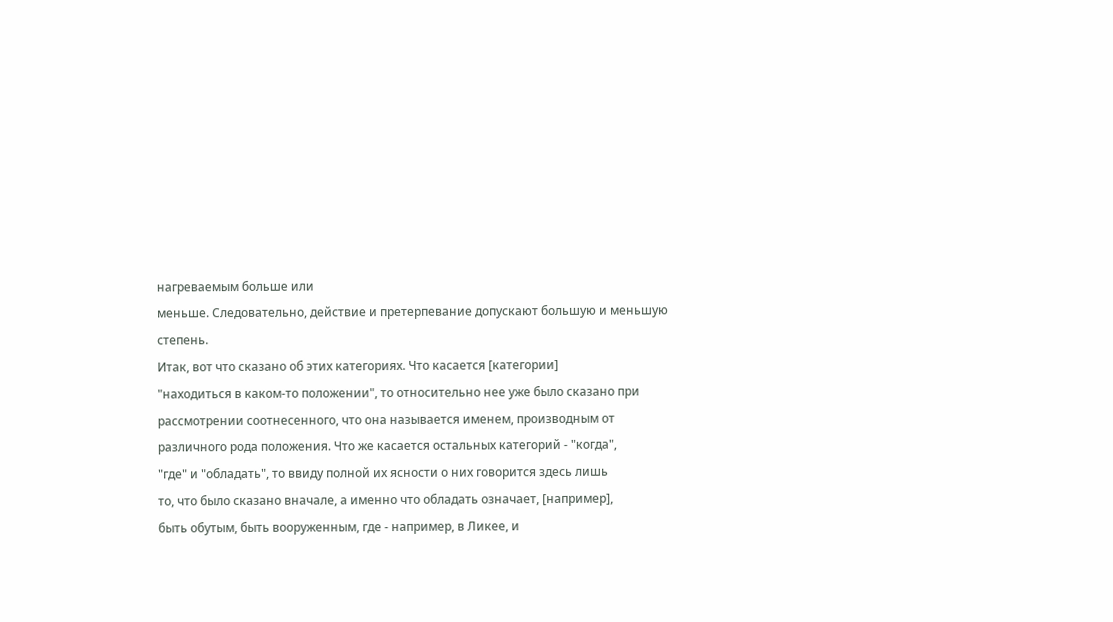нагреваемым больше или
меньше. Следовательно, действие и претерпевание допускают большую и меньшую
степень.
Итак, вот что сказано об этих категориях. Что касается [категории]
"находиться в каком-то положении", то относительно нее уже было сказано при
рассмотрении соотнесенного, что она называется именем, производным от
различного рода положения. Что же касается остальных категорий - "когда",
"где" и "обладать", то ввиду полной их ясности о них говорится здесь лишь
то, что было сказано вначале, а именно что обладать означает, [например],
быть обутым, быть вооруженным, где - например, в Ликее, и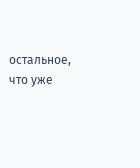остальное, что уже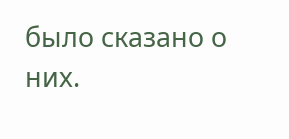было сказано о них.